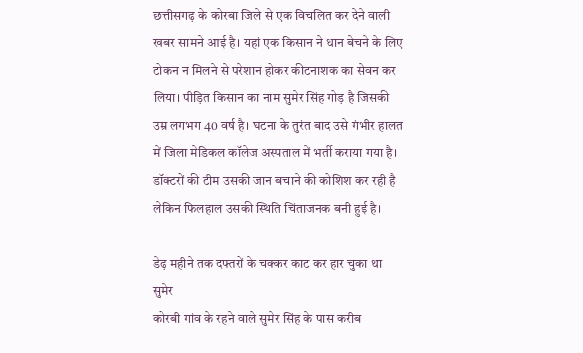छत्तीसगढ़ के कोरबा जिले से एक विचलित कर देने वाली खबर सामने आई है। यहां एक किसान ने धान बेचने के लिए टोकन न मिलने से परेशान होकर कीटनाशक का सेवन कर लिया। पीड़ित किसान का नाम सुमेर सिंह गोड़ है जिसकी उम्र लगभग 40 वर्ष है। घटना के तुरंत बाद उसे गंभीर हालत में जिला मेडिकल कॉलेज अस्पताल में भर्ती कराया गया है। डॉक्टरों की टीम उसकी जान बचाने की कोशिश कर रही है लेकिन फिलहाल उसकी स्थिति चिंताजनक बनी हुई है।

डेढ़ महीने तक दफ्तरों के चक्कर काट कर हार चुका था सुमेर
कोरबी गांव के रहने वाले सुमेर सिंह के पास करीब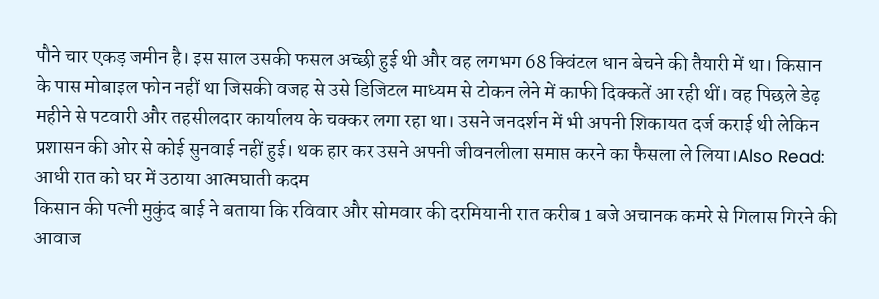पौने चार एकड़ जमीन है। इस साल उसकी फसल अच्छी हुई थी और वह लगभग 68 क्विंटल धान बेचने की तैयारी में था। किसान के पास मोबाइल फोन नहीं था जिसकी वजह से उसे डिजिटल माध्यम से टोकन लेने में काफी दिक्कतें आ रही थीं। वह पिछले डेढ़ महीने से पटवारी और तहसीलदार कार्यालय के चक्कर लगा रहा था। उसने जनदर्शन में भी अपनी शिकायत दर्ज कराई थी लेकिन प्रशासन की ओर से कोई सुनवाई नहीं हुई। थक हार कर उसने अपनी जीवनलीला समाप्त करने का फैसला ले लिया।Also Read:
आधी रात को घर में उठाया आत्मघाती कदम
किसान की पत्नी मुकुंद बाई ने बताया कि रविवार और सोमवार की दरमियानी रात करीब 1 बजे अचानक कमरे से गिलास गिरने की आवाज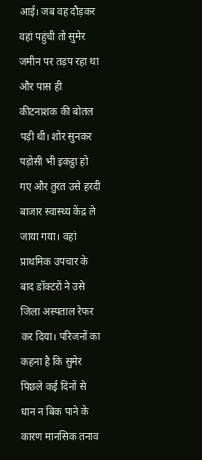आई। जब वह दौड़कर वहां पहुंची तो सुमेर जमीन पर तड़प रहा था और पास ही कीटनाशक की बोतल पड़ी थी। शोर सुनकर पड़ोसी भी इकट्ठा हो गए और तुरंत उसे हरदी बाजार स्वास्थ्य केंद्र ले जाया गया। वहां प्राथमिक उपचार के बाद डॉक्टरों ने उसे जिला अस्पताल रेफर कर दिया। परिजनों का कहना है कि सुमेर पिछले कई दिनों से धान न बिक पाने के कारण मानसिक तनाव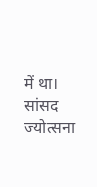में था।
सांसद ज्योत्सना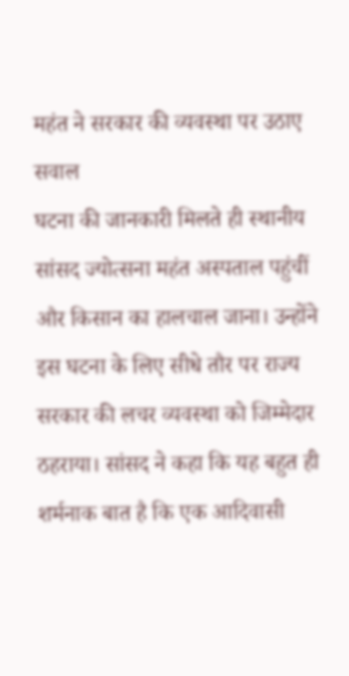महंत ने सरकार की व्यवस्था पर उठाए सवाल
घटना की जानकारी मिलते ही स्थानीय सांसद ज्योत्सना महंत अस्पताल पहुंचीं और किसान का हालचाल जाना। उन्होंने इस घटना के लिए सीधे तौर पर राज्य सरकार की लचर व्यवस्था को जिम्मेदार ठहराया। सांसद ने कहा कि यह बहुत ही शर्मनाक बात है कि एक आदिवासी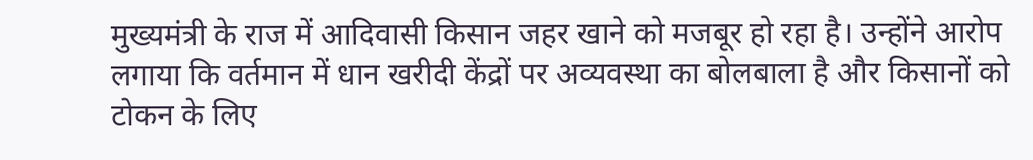मुख्यमंत्री के राज में आदिवासी किसान जहर खाने को मजबूर हो रहा है। उन्होंने आरोप लगाया कि वर्तमान में धान खरीदी केंद्रों पर अव्यवस्था का बोलबाला है और किसानों को टोकन के लिए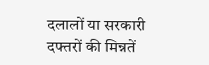दलालों या सरकारी दफ्तरों की मिन्नतें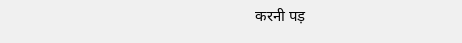करनी पड़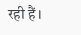रही हैं।